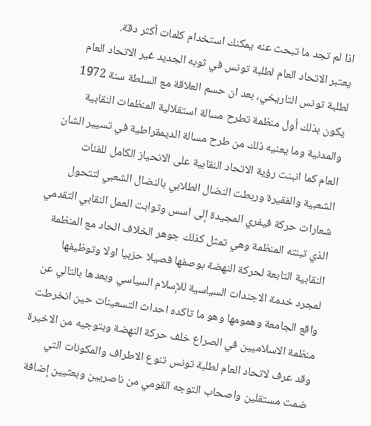اذا لم تجد ما تبحث عنه يمكنك استخدام كلمات أكثر دقة.
يعتبر الاتحاد العام لطلبة تونس في ثوبه الجديد غير الاتحاد العام لطلبة تونس التاريخي، بعد ان حسم العلاقة مع السلطة سنة 1972 يكون بذلك أول منظمة تطرح مسالة استقلالية المنظمات النقابية والمدنية وما يعنيه ذلك من طرح مسالة الديمقراطية في تسيير الشان العام كما انبنت رؤية الاتحاد النقابية على الانحياز الكامل للفئات الشعبية والفقيرة وربطت النضال الطلابي بالنضال الشعبي لتتحول شعارات حركة فيفري المجيدة إلى اسس وثوابت العمل النقابي التقدمي الذي تبنته المنظمة وهي تمثل كذلك جوهر الخلاف الحاد مع المنظمة النقابية التابعة لحركة النهضة بوصفها فصيلا حزبيا اولا وتوظيفها لمجرد خدمة الاجندات السياسية للإسلام السياسي وبعدها بالتالي عن واقع الجامعة وهمومها وهو ما تاكده احداث التسعينات حين انخرطت منظمة الاسلاميين في الصراع خلف حركة النهضة وبتوجيه من الاخيرة وقد عرف لاتحاد العام لطلبة تونس تنوع الاطراف والمكونات التي ضمت مستقلين واصحاب التوجه القومي من ناصريين وبعثيين إضافة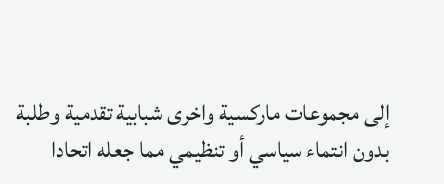إلى مجموعات ماركسية واخرى شبابية تقدمية وطلبة بدون انتماء سياسي أو تنظيمي مما جعله اتحادا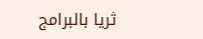ثريا بالبرامج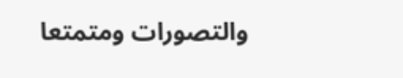والتصورات ومتمتعا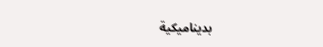بديناميكية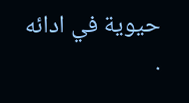حيوية في ادائه .